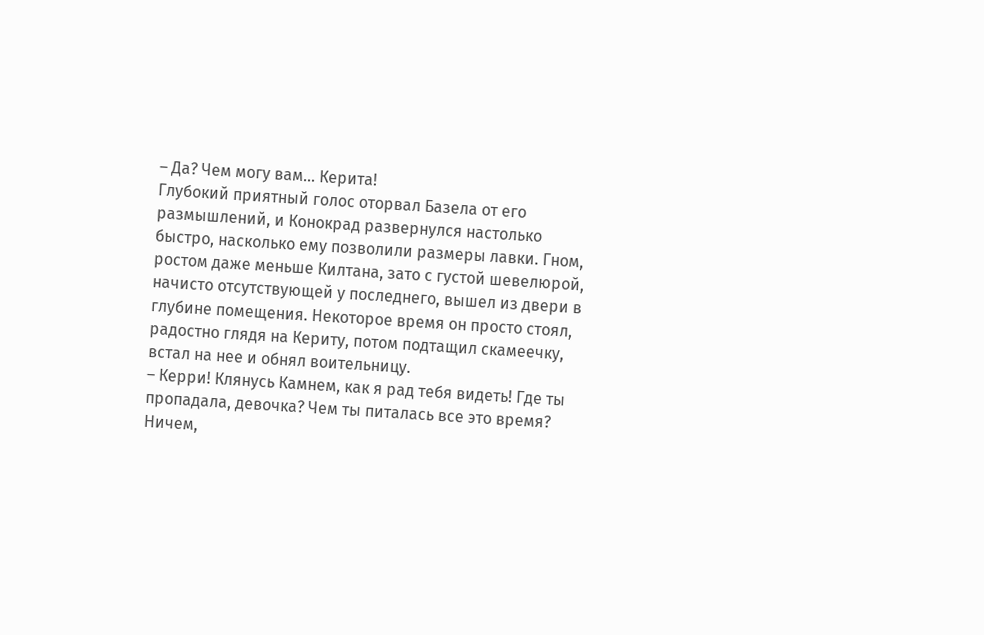– Да? Чем могу вам… Керита!
Глубокий приятный голос оторвал Базела от его размышлений, и Конокрад развернулся настолько быстро, насколько ему позволили размеры лавки. Гном, ростом даже меньше Килтана, зато с густой шевелюрой, начисто отсутствующей у последнего, вышел из двери в глубине помещения. Некоторое время он просто стоял, радостно глядя на Кериту, потом подтащил скамеечку, встал на нее и обнял воительницу.
– Керри! Клянусь Камнем, как я рад тебя видеть! Где ты пропадала, девочка? Чем ты питалась все это время? Ничем,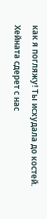как я погляжу! Ты исхудала до костей. Хейната сдерет с нас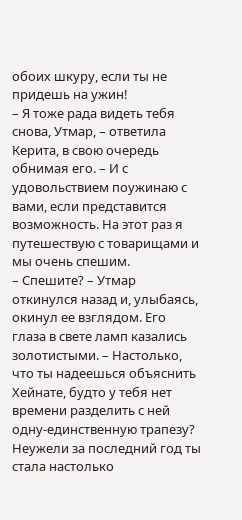обоих шкуру, если ты не придешь на ужин!
– Я тоже рада видеть тебя снова, Утмар, – ответила Керита, в свою очередь обнимая его. – И с удовольствием поужинаю с вами, если представится возможность. На этот раз я путешествую с товарищами и мы очень спешим.
– Спешите? – Утмар откинулся назад и, улыбаясь, окинул ее взглядом. Его глаза в свете ламп казались золотистыми. – Настолько, что ты надеешься объяснить Хейнате, будто у тебя нет времени разделить с ней одну-единственную трапезу? Неужели за последний год ты стала настолько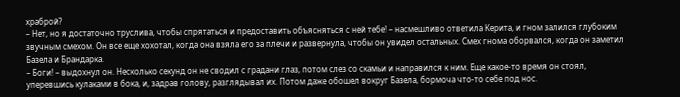храброй?
– Нет, но я достаточно труслива, чтобы спрятаться и предоставить объясняться с ней тебе! – насмешливо ответила Керита, и гном залился глубоким звучным смехом. Он все еще хохотал, когда она взяла его за плечи и развернула, чтобы он увидел остальных. Смех гнома оборвался, когда он заметил Базела и Брандарка.
– Боги! – выдохнул он. Несколько секунд он не сводил с градани глаз, потом слез со скамьи и направился к ним. Еще какое-то время он стоял, уперевшись кулаками в бока, и, задрав голову, разглядывал их. Потом даже обошел вокруг Базела, бормоча что-то себе под нос.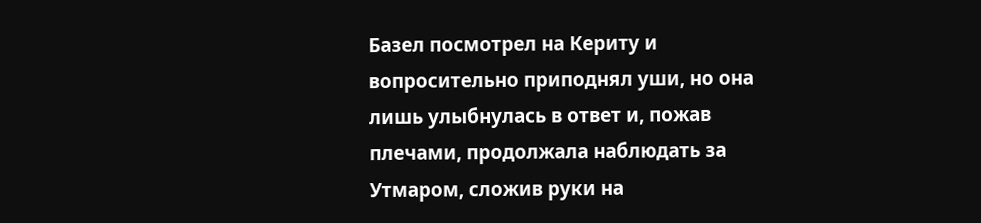Базел посмотрел на Кериту и вопросительно приподнял уши, но она лишь улыбнулась в ответ и, пожав плечами, продолжала наблюдать за Утмаром, сложив руки на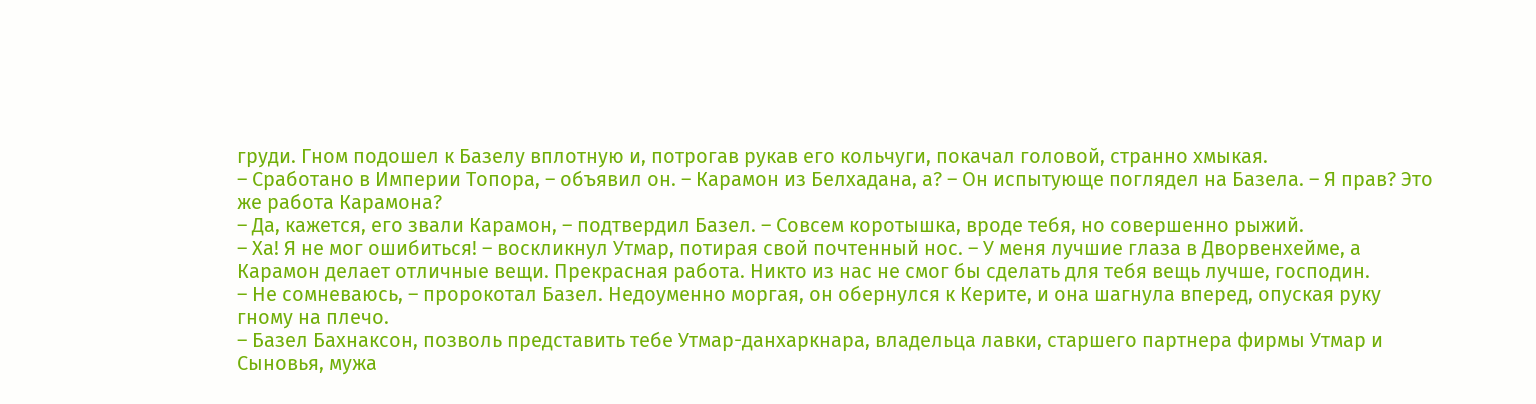груди. Гном подошел к Базелу вплотную и, потрогав рукав его кольчуги, покачал головой, странно хмыкая.
– Сработано в Империи Топора, – объявил он. – Карамон из Белхадана, а? – Он испытующе поглядел на Базела. – Я прав? Это же работа Карамона?
– Да, кажется, его звали Карамон, – подтвердил Базел. – Совсем коротышка, вроде тебя, но совершенно рыжий.
– Ха! Я не мог ошибиться! – воскликнул Утмар, потирая свой почтенный нос. – У меня лучшие глаза в Дворвенхейме, а Карамон делает отличные вещи. Прекрасная работа. Никто из нас не смог бы сделать для тебя вещь лучше, господин.
– Не сомневаюсь, – пророкотал Базел. Недоуменно моргая, он обернулся к Керите, и она шагнула вперед, опуская руку гному на плечо.
– Базел Бахнаксон, позволь представить тебе Утмар-данхаркнара, владельца лавки, старшего партнера фирмы Утмар и Сыновья, мужа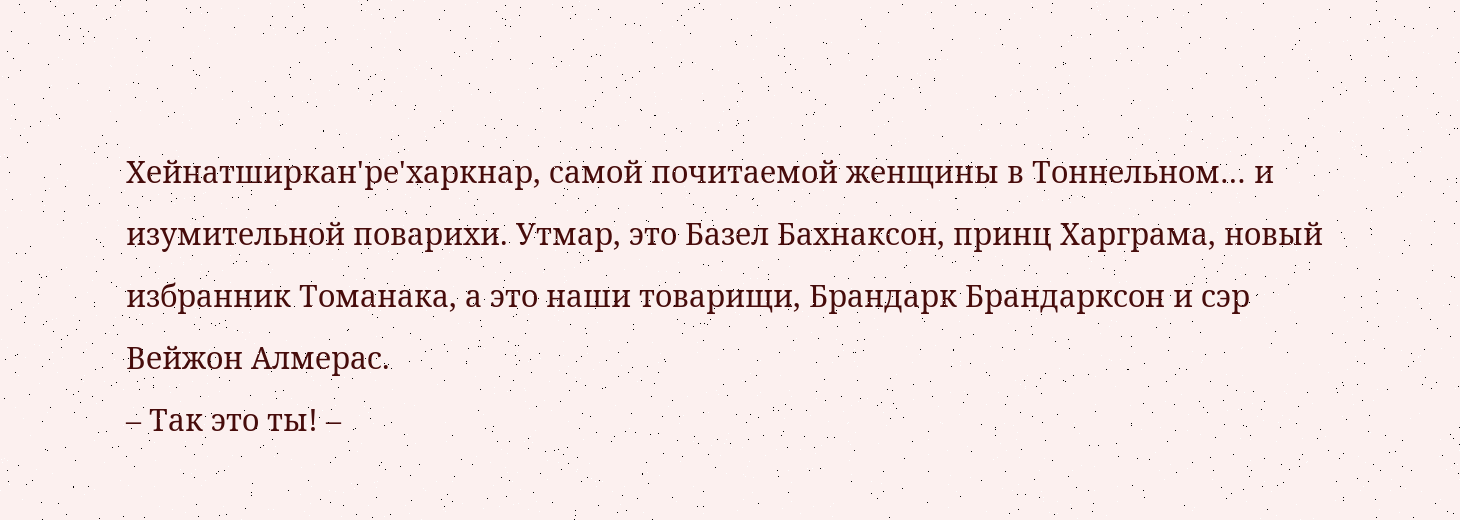Хейнатширкан'ре'харкнар, самой почитаемой женщины в Тоннельном… и изумительной поварихи. Утмар, это Базел Бахнаксон, принц Харграма, новый избранник Томанака, а это наши товарищи, Брандарк Брандарксон и сэр Вейжон Алмерас.
– Так это ты! –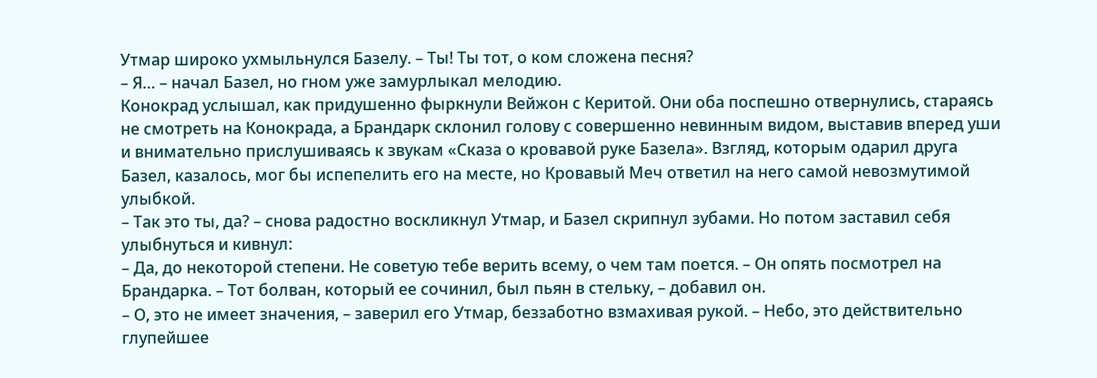Утмар широко ухмыльнулся Базелу. – Ты! Ты тот, о ком сложена песня?
– Я… – начал Базел, но гном уже замурлыкал мелодию.
Конокрад услышал, как придушенно фыркнули Вейжон с Керитой. Они оба поспешно отвернулись, стараясь не смотреть на Конокрада, а Брандарк склонил голову с совершенно невинным видом, выставив вперед уши и внимательно прислушиваясь к звукам «Сказа о кровавой руке Базела». Взгляд, которым одарил друга Базел, казалось, мог бы испепелить его на месте, но Кровавый Меч ответил на него самой невозмутимой улыбкой.
– Так это ты, да? – снова радостно воскликнул Утмар, и Базел скрипнул зубами. Но потом заставил себя улыбнуться и кивнул:
– Да, до некоторой степени. Не советую тебе верить всему, о чем там поется. – Он опять посмотрел на Брандарка. – Тот болван, который ее сочинил, был пьян в стельку, – добавил он.
– О, это не имеет значения, – заверил его Утмар, беззаботно взмахивая рукой. – Небо, это действительно глупейшее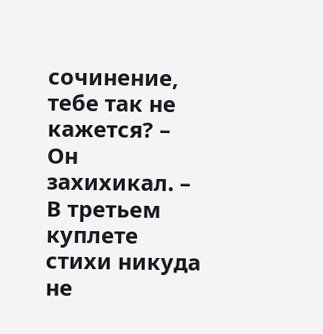сочинение, тебе так не кажется? – Он захихикал. – В третьем куплете стихи никуда не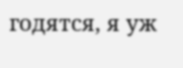годятся, я уж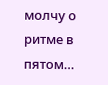молчу о ритме в пятом…